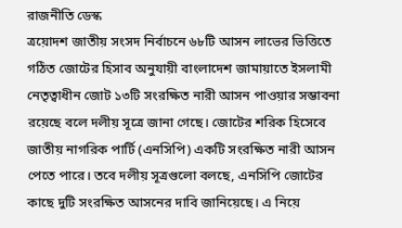রাজনীতি ডেস্ক
ত্রয়োদশ জাতীয় সংসদ নির্বাচনে ৬৮টি আসন লাভের ভিত্তিতে গঠিত জোটের হিসাব অনুযায়ী বাংলাদেশ জামায়াতে ইসলামী নেতৃত্বাধীন জোট ১৩টি সংরক্ষিত নারী আসন পাওয়ার সম্ভাবনা রয়েছে বলে দলীয় সূত্রে জানা গেছে। জোটের শরিক হিসেবে জাতীয় নাগরিক পার্টি (এনসিপি) একটি সংরক্ষিত নারী আসন পেতে পারে। তবে দলীয় সূত্রগুলো বলছে, এনসিপি জোটের কাছে দুটি সংরক্ষিত আসনের দাবি জানিয়েছে। এ নিয়ে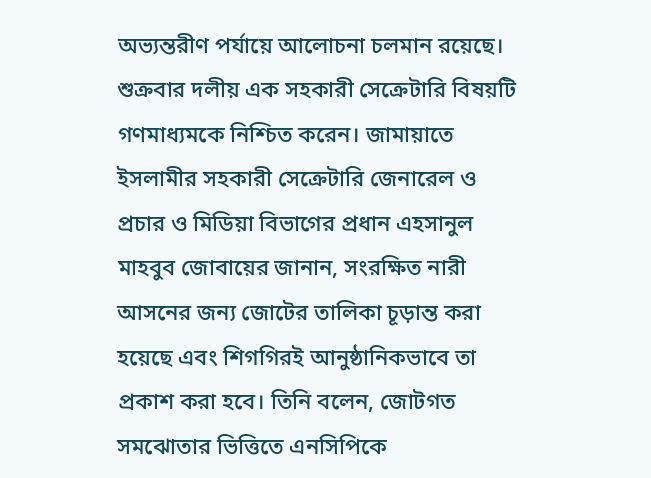অভ্যন্তরীণ পর্যায়ে আলোচনা চলমান রয়েছে।
শুক্রবার দলীয় এক সহকারী সেক্রেটারি বিষয়টি গণমাধ্যমকে নিশ্চিত করেন। জামায়াতে ইসলামীর সহকারী সেক্রেটারি জেনারেল ও প্রচার ও মিডিয়া বিভাগের প্রধান এহসানুল মাহবুব জোবায়ের জানান, সংরক্ষিত নারী আসনের জন্য জোটের তালিকা চূড়ান্ত করা হয়েছে এবং শিগগিরই আনুষ্ঠানিকভাবে তা প্রকাশ করা হবে। তিনি বলেন, জোটগত সমঝোতার ভিত্তিতে এনসিপিকে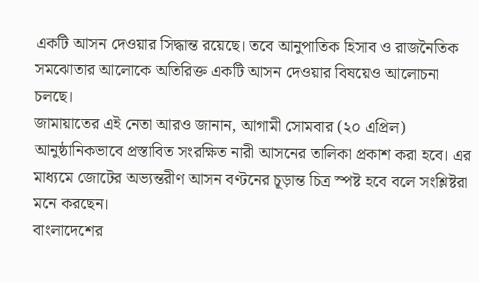একটি আসন দেওয়ার সিদ্ধান্ত রয়েছে। তবে আনুপাতিক হিসাব ও রাজনৈতিক সমঝোতার আলোকে অতিরিক্ত একটি আসন দেওয়ার বিষয়েও আলোচনা চলছে।
জামায়াতের এই নেতা আরও জানান, আগামী সোমবার (২০ এপ্রিল) আনুষ্ঠানিকভাবে প্রস্তাবিত সংরক্ষিত নারী আসনের তালিকা প্রকাশ করা হবে। এর মাধ্যমে জোটের অভ্যন্তরীণ আসন বণ্টনের চূড়ান্ত চিত্র স্পষ্ট হবে বলে সংশ্লিষ্টরা মনে করছেন।
বাংলাদেশের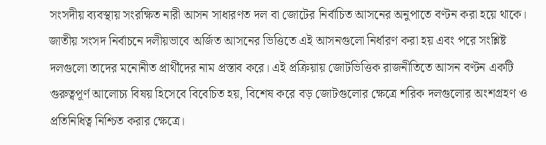সংসদীয় ব্যবস্থায় সংরক্ষিত নারী আসন সাধারণত দল বা জোটের নির্বাচিত আসনের অনুপাতে বণ্টন করা হয়ে থাকে। জাতীয় সংসদ নির্বাচনে দলীয়ভাবে অর্জিত আসনের ভিত্তিতে এই আসনগুলো নির্ধারণ করা হয় এবং পরে সংশ্লিষ্ট দলগুলো তাদের মনোনীত প্রার্থীদের নাম প্রস্তাব করে। এই প্রক্রিয়ায় জোটভিত্তিক রাজনীতিতে আসন বণ্টন একটি গুরুত্বপূর্ণ আলোচ্য বিষয় হিসেবে বিবেচিত হয়, বিশেষ করে বড় জোটগুলোর ক্ষেত্রে শরিক দলগুলোর অংশগ্রহণ ও প্রতিনিধিত্ব নিশ্চিত করার ক্ষেত্রে।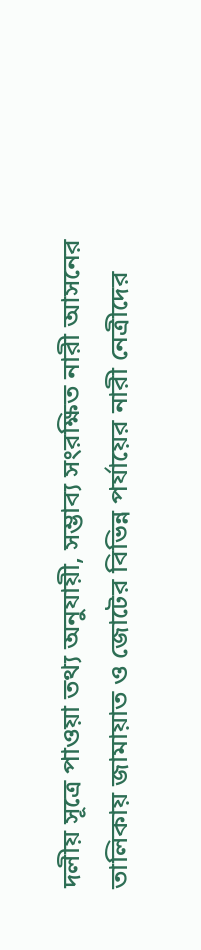দলীয় সূত্রে পাওয়া তথ্য অনুযায়ী, সম্ভাব্য সংরক্ষিত নারী আসনের তালিকায় জামায়াত ও জোটের বিভিন্ন পর্যায়ের নারী নেত্রীদের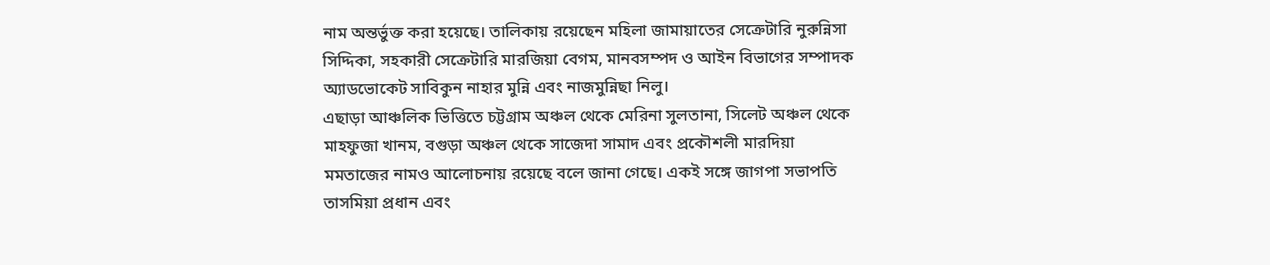নাম অন্তর্ভুক্ত করা হয়েছে। তালিকায় রয়েছেন মহিলা জামায়াতের সেক্রেটারি নুরুন্নিসা সিদ্দিকা, সহকারী সেক্রেটারি মারজিয়া বেগম, মানবসম্পদ ও আইন বিভাগের সম্পাদক অ্যাডভোকেট সাবিকুন নাহার মুন্নি এবং নাজমুন্নিছা নিলু।
এছাড়া আঞ্চলিক ভিত্তিতে চট্টগ্রাম অঞ্চল থেকে মেরিনা সুলতানা, সিলেট অঞ্চল থেকে মাহফুজা খানম, বগুড়া অঞ্চল থেকে সাজেদা সামাদ এবং প্রকৌশলী মারদিয়া মমতাজের নামও আলোচনায় রয়েছে বলে জানা গেছে। একই সঙ্গে জাগপা সভাপতি তাসমিয়া প্রধান এবং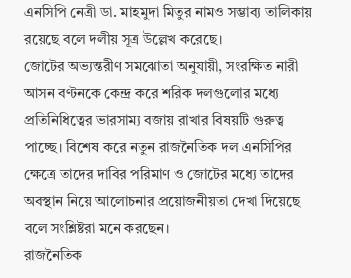এনসিপি নেত্রী ডা. মাহমুদা মিতুর নামও সম্ভাব্য তালিকায় রয়েছে বলে দলীয় সূত্র উল্লেখ করেছে।
জোটের অভ্যন্তরীণ সমঝোতা অনুযায়ী, সংরক্ষিত নারী আসন বণ্টনকে কেন্দ্র করে শরিক দলগুলোর মধ্যে প্রতিনিধিত্বের ভারসাম্য বজায় রাখার বিষয়টি গুরুত্ব পাচ্ছে। বিশেষ করে নতুন রাজনৈতিক দল এনসিপির ক্ষেত্রে তাদের দাবির পরিমাণ ও জোটের মধ্যে তাদের অবস্থান নিয়ে আলোচনার প্রয়োজনীয়তা দেখা দিয়েছে বলে সংশ্লিষ্টরা মনে করছেন।
রাজনৈতিক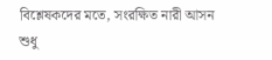বিশ্লেষকদের মতে, সংরক্ষিত নারী আসন শুধু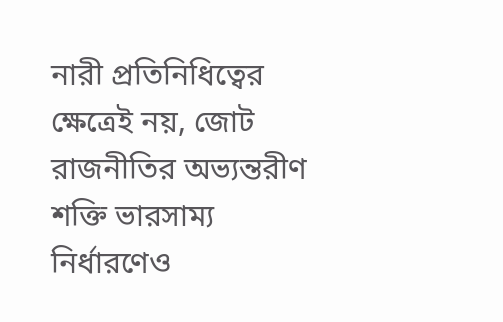নারী প্রতিনিধিত্বের ক্ষেত্রেই নয়, জোট রাজনীতির অভ্যন্তরীণ শক্তি ভারসাম্য নির্ধারণেও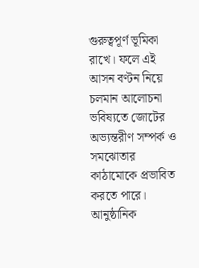গুরুত্বপূর্ণ ভূমিকা রাখে। ফলে এই আসন বণ্টন নিয়ে চলমান আলোচনা ভবিষ্যতে জোটের অভ্যন্তরীণ সম্পর্ক ও সমঝোতার কাঠামোকে প্রভাবিত করতে পারে।
আনুষ্ঠানিক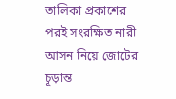তালিকা প্রকাশের পরই সংরক্ষিত নারী আসন নিয়ে জোটের চূড়ান্ত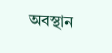অবস্থান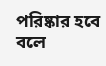পরিষ্কার হবে বলে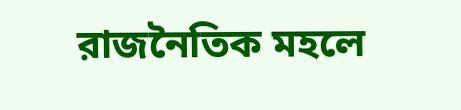রাজনৈতিক মহলে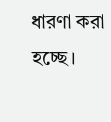ধারণা করা হচ্ছে।